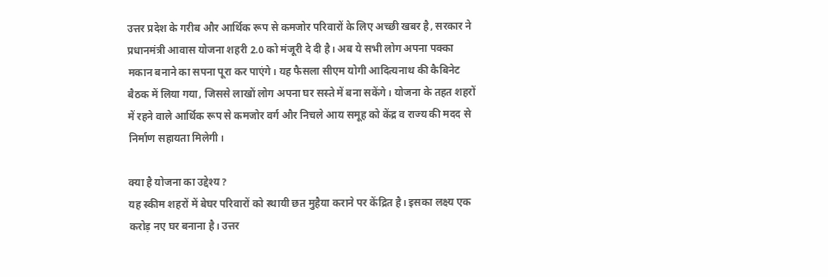उत्तर प्रदेश के गरीब और आर्थिक रूप से कमजोर परिवारों के लिए अच्छी खबर है, सरकार ने प्रधानमंत्री आवास योजना शहरी 2.0 को मंजूरी दे दी है। अब ये सभी लोग अपना पक्का मकान बनाने का सपना पूरा कर पाएंगे। यह फैसला सीएम योगी आदित्यनाथ की कैबिनेट बैठक में लिया गया, जिससे लाखों लोग अपना घर सस्ते में बना सकेंगे। योजना के तहत शहरों में रहने वाले आर्थिक रूप से कमजोर वर्ग और निचले आय समूह को केंद्र व राज्य की मदद से निर्माण सहायता मिलेगी।

क्या है योजना का उद्देश्य?
यह स्कीम शहरों में बेघर परिवारों को स्थायी छत मुहैया कराने पर केंद्रित है। इसका लक्ष्य एक करोड़ नए घर बनाना है। उत्तर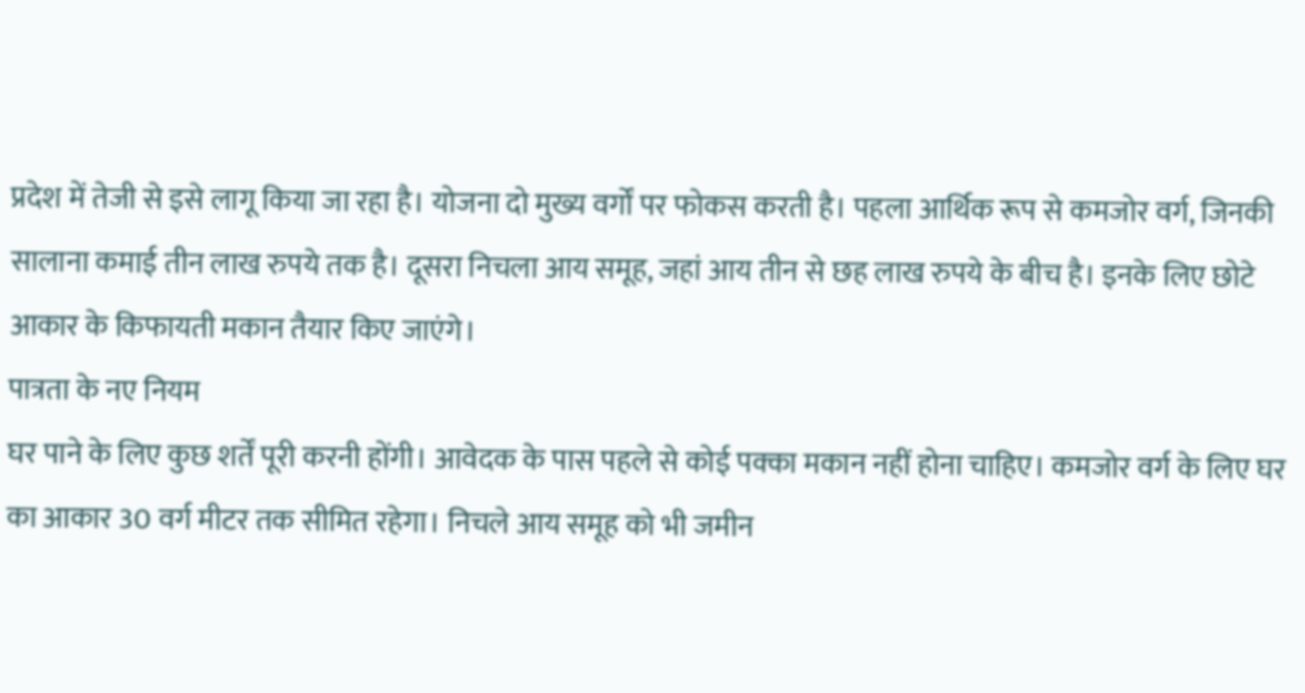प्रदेश में तेजी से इसे लागू किया जा रहा है। योजना दो मुख्य वर्गों पर फोकस करती है। पहला आर्थिक रूप से कमजोर वर्ग, जिनकी सालाना कमाई तीन लाख रुपये तक है। दूसरा निचला आय समूह, जहां आय तीन से छह लाख रुपये के बीच है। इनके लिए छोटे आकार के किफायती मकान तैयार किए जाएंगे।
पात्रता के नए नियम
घर पाने के लिए कुछ शर्तें पूरी करनी होंगी। आवेदक के पास पहले से कोई पक्का मकान नहीं होना चाहिए। कमजोर वर्ग के लिए घर का आकार 30 वर्ग मीटर तक सीमित रहेगा। निचले आय समूह को भी जमीन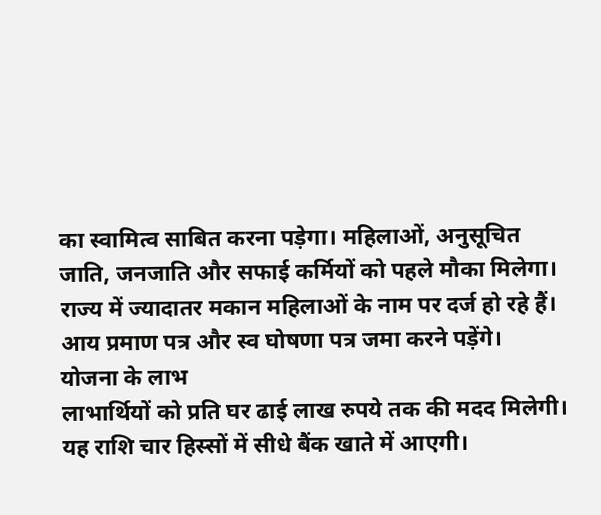का स्वामित्व साबित करना पड़ेगा। महिलाओं, अनुसूचित जाति, जनजाति और सफाई कर्मियों को पहले मौका मिलेगा। राज्य में ज्यादातर मकान महिलाओं के नाम पर दर्ज हो रहे हैं। आय प्रमाण पत्र और स्व घोषणा पत्र जमा करने पड़ेंगे।
योजना के लाभ
लाभार्थियों को प्रति घर ढाई लाख रुपये तक की मदद मिलेगी। यह राशि चार हिस्सों में सीधे बैंक खाते में आएगी।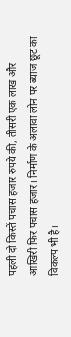पहली दो किस्तें पचास हजार रुपये की, तीसरी एक लाख और आखिरी फिर पचास हजार। निर्माण के अलावा लोन पर ब्याज छूट का विकल्प भी है।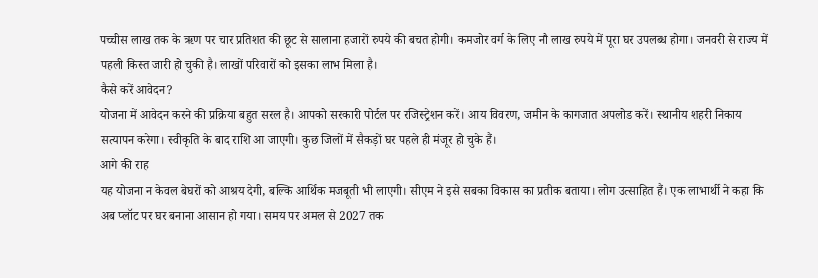पच्चीस लाख तक के ऋण पर चार प्रतिशत की छूट से सालाना हजारों रुपये की बचत होगी। कमजोर वर्ग के लिए नौ लाख रुपये में पूरा घर उपलब्ध होगा। जनवरी से राज्य में पहली किस्त जारी हो चुकी है। लाखों परिवारों को इसका लाभ मिला है।
कैसे करें आवेदन?
योजना में आवेदन करने की प्रक्रिया बहुत सरल है। आपको सरकारी पोर्टल पर रजिस्ट्रेशन करें। आय विवरण, जमीन के कागजात अपलोड करें। स्थानीय शहरी निकाय सत्यापन करेगा। स्वीकृति के बाद राशि आ जाएगी। कुछ जिलों में सैकड़ों घर पहले ही मंजूर हो चुके हैं।
आगे की राह
यह योजना न केवल बेघरों को आश्रय देगी, बल्कि आर्थिक मजबूती भी लाएगी। सीएम ने इसे सबका विकास का प्रतीक बताया। लोग उत्साहित हैं। एक लाभार्थी ने कहा कि अब प्लॉट पर घर बनाना आसान हो गया। समय पर अमल से 2027 तक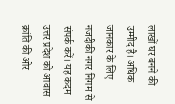लाखों घर बनने की उम्मीद है। अधिक जानकार के लिए नजदीकी नगर निगम से संपर्क करें। यह कदम उत्तर प्रदेश को आवास क्रांति की ओर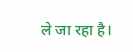ले जा रहा है।